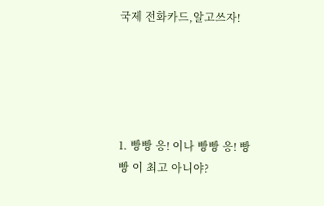국제 전화카드,알고쓰자!





1. 빵빵 응! 이나 빵빵 응! 빵빵 이 최고 아니야?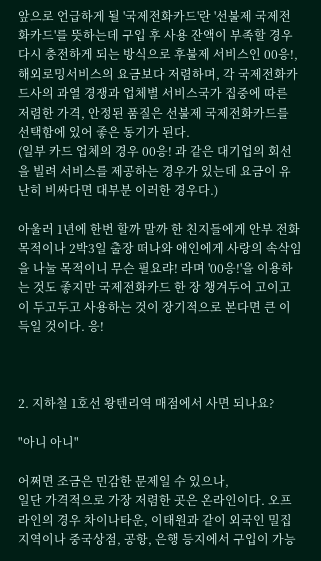앞으로 언급하게 될 '국제전화카드'란 '선불제 국제전화카드'를 뜻하는데 구입 후 사용 잔액이 부족할 경우 다시 충전하게 되는 방식으로 후불제 서비스인 00응!, 해외로밍서비스의 요금보다 저렴하며, 각 국제전화카드사의 과열 경쟁과 업체별 서비스국가 집중에 따른 저렴한 가격, 안정된 품질은 선불제 국제전화카드를 선택함에 있어 좋은 동기가 된다.
(일부 카드 업체의 경우 00응! 과 같은 대기업의 회선을 빌려 서비스를 제공하는 경우가 있는데 요금이 유난히 비싸다면 대부분 이러한 경우다.)

아울러 1년에 한번 할까 말까 한 친지들에게 안부 전화 목적이나 2박3일 출장 떠나와 애인에게 사랑의 속삭임을 나눌 목적이니 무슨 필요랴! 라며 '00응!'을 이용하는 것도 좋지만 국제전화카드 한 장 챙겨두어 고이고이 두고두고 사용하는 것이 장기적으로 본다면 큰 이득일 것이다. 응!



2. 지하철 1호선 왕텐리역 매점에서 사면 되나요?

"아니 아니"

어쩌면 조금은 민감한 문제일 수 있으나,
일단 가격적으로 가장 저렴한 곳은 온라인이다. 오프라인의 경우 차이나타운, 이태원과 같이 외국인 밀집지역이나 중국상점, 공항, 은행 등지에서 구입이 가능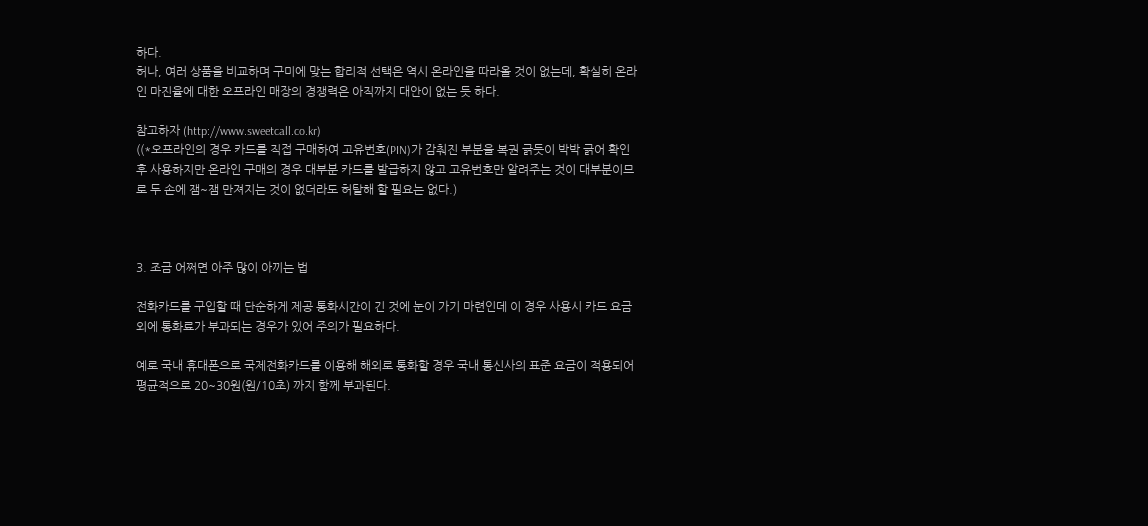하다.
허나, 여러 상품을 비교하며 구미에 맞는 합리적 선택은 역시 온라인을 따라올 것이 없는데, 확실히 온라인 마진율에 대한 오프라인 매장의 경쟁력은 아직까지 대안이 없는 듯 하다.

참고하자 (http://www.sweetcall.co.kr)
((*오프라인의 경우 카드를 직접 구매하여 고유번호(PIN)가 감춰진 부분을 복권 긁듯이 박박 긁어 확인 후 사용하지만 온라인 구매의 경우 대부분 카드를 발급하지 않고 고유번호만 알려주는 것이 대부분이므로 두 손에 잼~잼 만져지는 것이 없더라도 허탈해 할 필요는 없다.)



3. 조금 어쩌면 아주 많이 아끼는 법

전화카드를 구입할 때 단순하게 제공 통화시간이 긴 것에 눈이 가기 마련인데 이 경우 사용시 카드 요금 외에 통화료가 부과되는 경우가 있어 주의가 필요하다.

예로 국내 휴대폰으로 국제전화카드를 이용해 해외로 통화할 경우 국내 통신사의 표준 요금이 적용되어 평균적으로 20~30원(원/10초) 까지 함께 부과된다.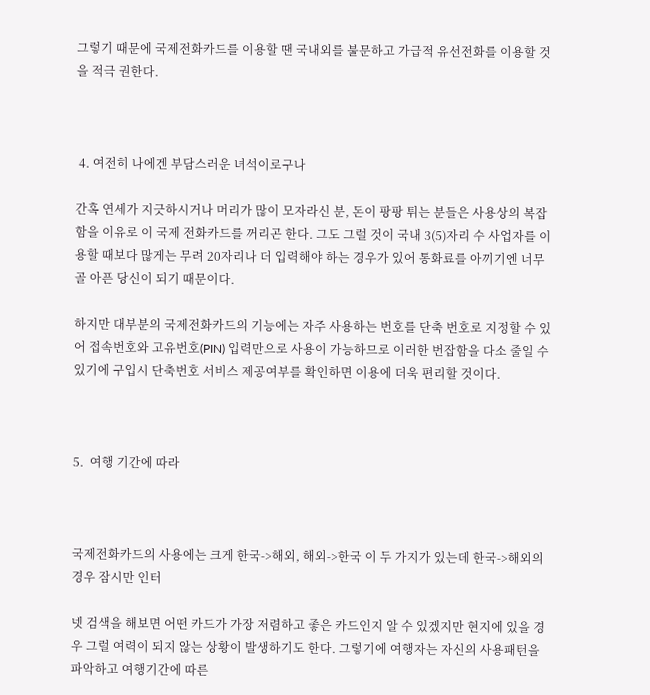그렇기 때문에 국제전화카드를 이용할 땐 국내외를 불문하고 가급적 유선전화를 이용할 것을 적극 권한다.



 4. 여전히 나에겐 부담스러운 녀석이로구나

간혹 연세가 지긋하시거나 머리가 많이 모자라신 분, 돈이 팡팡 튀는 분들은 사용상의 복잡함을 이유로 이 국제 전화카드를 꺼리곤 한다. 그도 그럴 것이 국내 3(5)자리 수 사업자를 이용할 때보다 많게는 무려 20자리나 더 입력해야 하는 경우가 있어 통화료를 아끼기엔 너무 골 아픈 당신이 되기 때문이다.

하지만 대부분의 국제전화카드의 기능에는 자주 사용하는 번호를 단축 번호로 지정할 수 있어 접속번호와 고유번호(PIN) 입력만으로 사용이 가능하므로 이러한 번잡함을 다소 줄일 수 있기에 구입시 단축번호 서비스 제공여부를 확인하면 이용에 더욱 편리할 것이다.



5.  여행 기간에 따라



국제전화카드의 사용에는 크게 한국->해외, 해외->한국 이 두 가지가 있는데 한국->해외의 경우 잠시만 인터

넷 검색을 해보면 어떤 카드가 가장 저렴하고 좋은 카드인지 알 수 있겠지만 현지에 있을 경우 그럴 여력이 되지 않는 상황이 발생하기도 한다. 그렇기에 여행자는 자신의 사용패턴을 파악하고 여행기간에 따른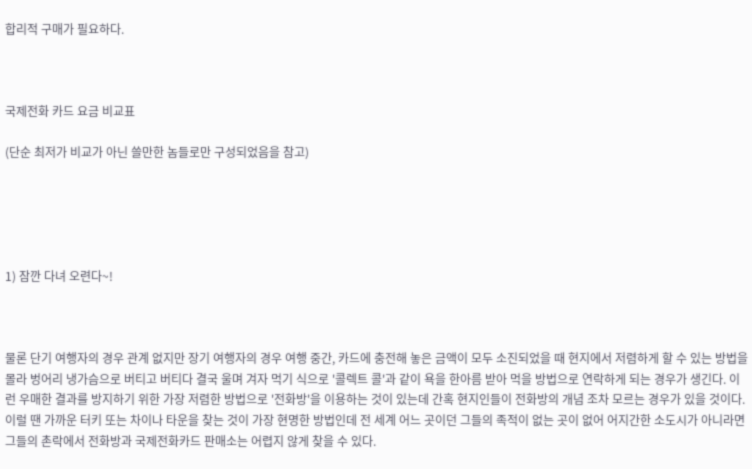합리적 구매가 필요하다.



국제전화 카드 요금 비교표

(단순 최저가 비교가 아닌 쓸만한 놈들로만 구성되었음을 참고)





1) 잠깐 다녀 오련다~!



물론 단기 여행자의 경우 관계 없지만 장기 여행자의 경우 여행 중간, 카드에 충전해 놓은 금액이 모두 소진되었을 때 현지에서 저렴하게 할 수 있는 방법을 몰라 벙어리 냉가슴으로 버티고 버티다 결국 울며 겨자 먹기 식으로 '콜렉트 콜'과 같이 욕을 한아름 받아 먹을 방법으로 연락하게 되는 경우가 생긴다. 이런 우매한 결과를 방지하기 위한 가장 저렴한 방법으로 '전화방'을 이용하는 것이 있는데 간혹 현지인들이 전화방의 개념 조차 모르는 경우가 있을 것이다. 이럴 땐 가까운 터키 또는 차이나 타운을 찾는 것이 가장 현명한 방법인데 전 세계 어느 곳이던 그들의 족적이 없는 곳이 없어 어지간한 소도시가 아니라면 그들의 촌락에서 전화방과 국제전화카드 판매소는 어렵지 않게 찾을 수 있다.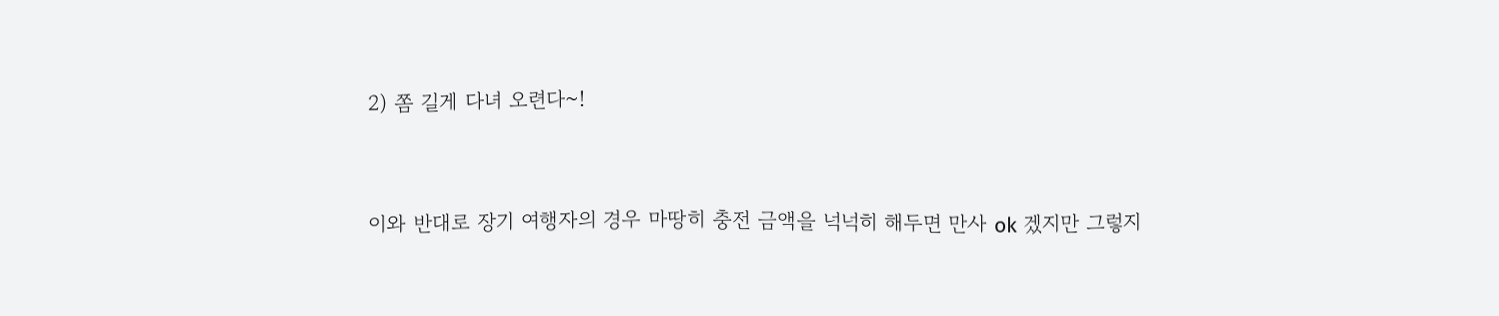2) 쫌 길게 다녀 오련다~!



이와 반대로 장기 여행자의 경우 마땅히 충전 금액을 넉넉히 해두면 만사 ok 겠지만 그렇지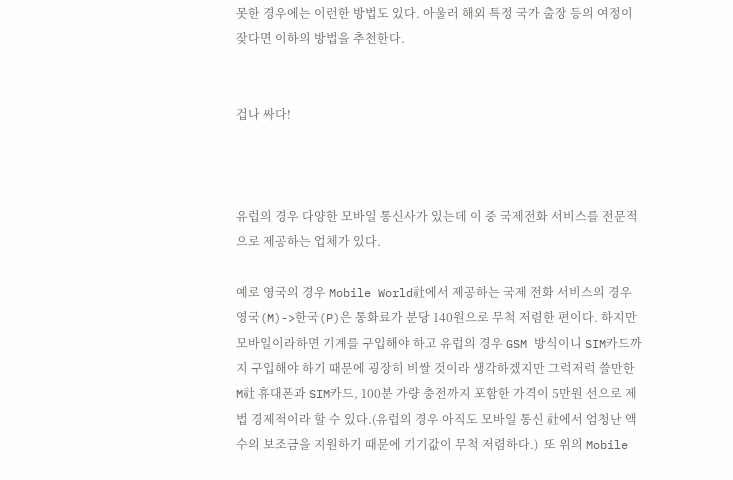못한 경우에는 이런한 방법도 있다. 아울러 해외 특정 국가 출장 등의 여정이 잦다면 이하의 방법을 추천한다.


겁나 싸다!



유럽의 경우 다양한 모바일 통신사가 있는데 이 중 국제전화 서비스를 전문적으로 제공하는 업체가 있다.

예로 영국의 경우 Mobile World社에서 제공하는 국제 전화 서비스의 경우 영국(M)->한국(P)은 통화료가 분당 140원으로 무척 저렴한 편이다. 하지만 모바일이라하면 기계를 구입해야 하고 유럽의 경우 GSM 방식이니 SIM카드까지 구입해야 하기 때문에 굉장히 비쌀 것이라 생각하겠지만 그럭저럭 쓸만한 M社 휴대폰과 SIM카드, 100분 가량 충전까지 포함한 가격이 5만원 선으로 제법 경제적이라 할 수 있다.(유럽의 경우 아직도 모바일 통신 社에서 엄청난 액수의 보조금을 지원하기 때문에 기기값이 무척 저렴하다.)  또 위의 Mobile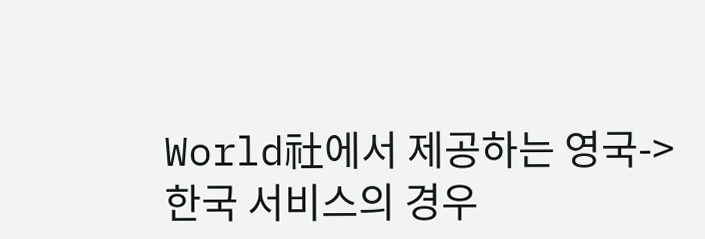World社에서 제공하는 영국->한국 서비스의 경우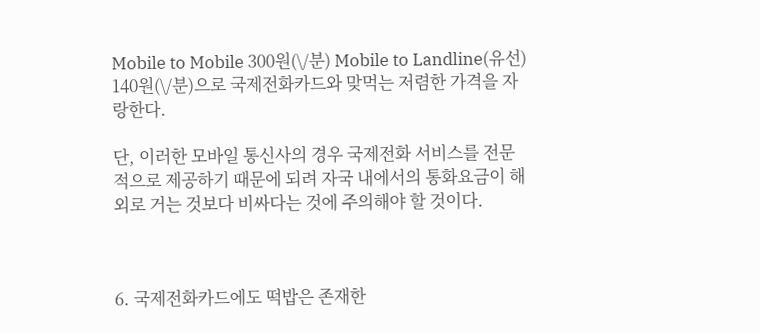Mobile to Mobile 300원(\/분) Mobile to Landline(유선) 140원(\/분)으로 국제전화카드와 맞먹는 저렴한 가격을 자랑한다.

단, 이러한 모바일 통신사의 경우 국제전화 서비스를 전문적으로 제공하기 때문에 되려 자국 내에서의 통화요금이 해외로 거는 것보다 비싸다는 것에 주의해야 할 것이다.



6. 국제전화카드에도 떡밥은 존재한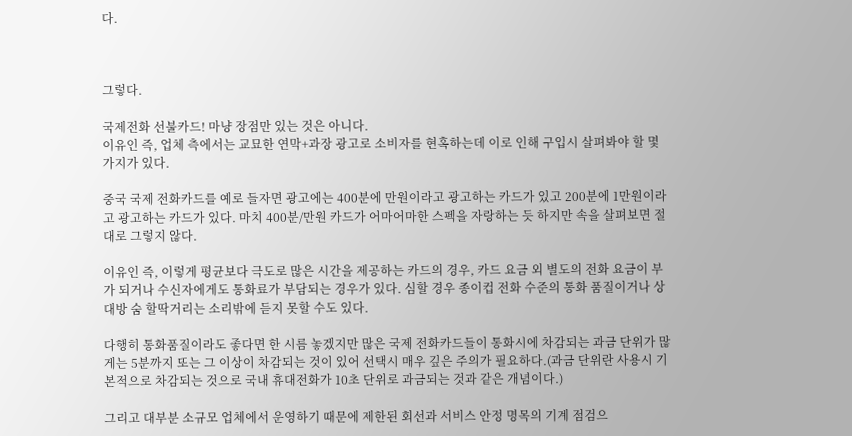다.



그렇다.

국제전화 선불카드! 마냥 장점만 있는 것은 아니다.
이유인 즉, 업체 측에서는 교묘한 연막+과장 광고로 소비자를 현혹하는데 이로 인해 구입시 살펴봐야 할 몇 가지가 있다.

중국 국제 전화카드를 예로 들자면 광고에는 400분에 만원이라고 광고하는 카드가 있고 200분에 1만원이라고 광고하는 카드가 있다. 마치 400분/만원 카드가 어마어마한 스펙을 자랑하는 듯 하지만 속을 살펴보면 절대로 그렇지 않다.

이유인 즉, 이렇게 평균보다 극도로 많은 시간을 제공하는 카드의 경우, 카드 요금 외 별도의 전화 요금이 부가 되거나 수신자에게도 통화료가 부담되는 경우가 있다. 심할 경우 종이컵 전화 수준의 통화 품질이거나 상대방 숨 할딱거리는 소리밖에 듣지 못할 수도 있다.

다행히 통화품질이라도 좋다면 한 시름 놓겠지만 많은 국제 전화카드들이 통화시에 차감되는 과금 단위가 많게는 5분까지 또는 그 이상이 차감되는 것이 있어 선택시 매우 깊은 주의가 필요하다.(과금 단위란 사용시 기본적으로 차감되는 것으로 국내 휴대전화가 10초 단위로 과금되는 것과 같은 개념이다.)

그리고 대부분 소규모 업체에서 운영하기 때문에 제한된 회선과 서비스 안정 명목의 기계 점검으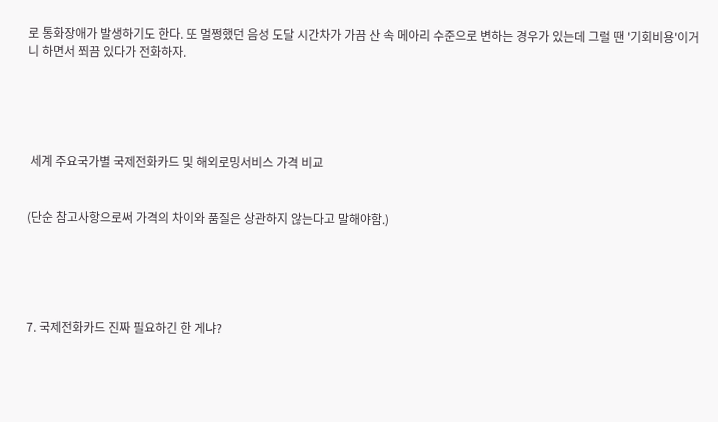로 통화장애가 발생하기도 한다. 또 멀쩡했던 음성 도달 시간차가 가끔 산 속 메아리 수준으로 변하는 경우가 있는데 그럴 땐 '기회비용'이거니 하면서 쬐끔 있다가 전화하자.





 세계 주요국가별 국제전화카드 및 해외로밍서비스 가격 비교


(단순 참고사항으로써 가격의 차이와 품질은 상관하지 않는다고 말해야함.)





7. 국제전화카드 진짜 필요하긴 한 게냐?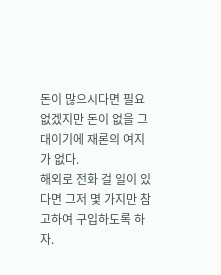돈이 많으시다면 필요 없겠지만 돈이 없을 그대이기에 재론의 여지가 없다.
해외로 전화 걸 일이 있다면 그저 몇 가지만 참고하여 구입하도록 하자.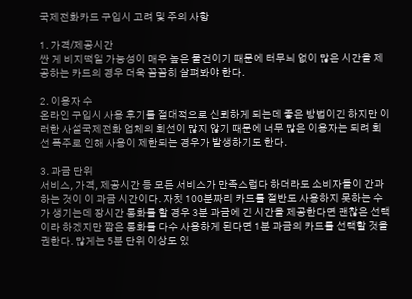국제전화카드 구입시 고려 및 주의 사항

1. 가격/제공시간
싼 게 비지떡일 가능성이 매우 높은 물건이기 때문에 터무늬 없이 많은 시간을 제공하는 카드의 경우 더욱 꼼꼼히 살펴봐야 한다.

2. 이용자 수
온라인 구입시 사용 후기를 절대적으로 신뢰하게 되는데 좋은 방법이긴 하지만 이러한 사설국제전화 업체의 회선이 많지 않기 때문에 너무 많은 이용자는 되려 회선 폭주로 인해 사용이 제한되는 경우가 발생하기도 한다.

3. 과금 단위
서비스, 가격, 제공시간 등 모든 서비스가 만족스럽다 하더라도 소비자들이 간과하는 것이 이 과금 시간이다. 자칫 100분짜리 카드를 절반도 사용하지 못하는 수가 생기는데 장시간 통화를 할 경우 3분 과금에 긴 시간을 제공한다면 괜찮은 선택이라 하겠지만 짧은 통화를 다수 사용하게 된다면 1분 과금의 카드를 선택할 것을 권한다. 많게는 5분 단위 이상도 있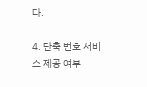다.

4. 단축 번호 서비스 제공 여부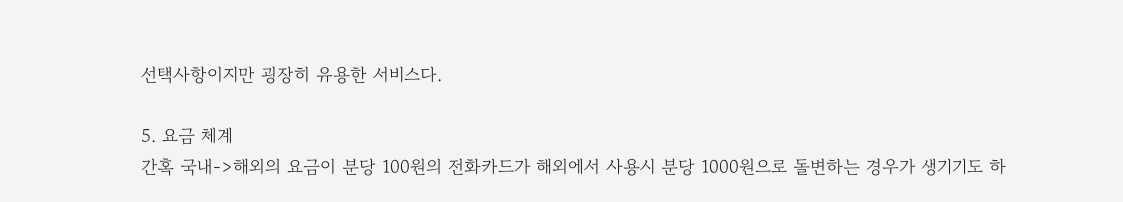선택사항이지만 굉장히 유용한 서비스다.

5. 요금 체계
간혹 국내->해외의 요금이 분당 100원의 전화카드가 해외에서 사용시 분당 1000원으로 돌변하는 경우가 생기기도 하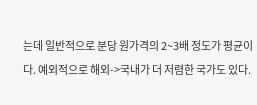는데 일반적으로 분당 원가격의 2~3배 정도가 평균이다. 예외적으로 해외->국내가 더 저렴한 국가도 있다.